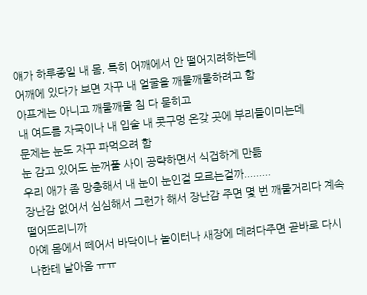얘가 하루종일 내 몸, 특히 어깨에서 안 떨어지려하는데
어깨에 있다가 보면 자꾸 내 얼굴을 깨물깨물하려고 함
아프게는 아니고 깨물깨물 침 다 묻히고
내 여드름 자국이나 내 입술 내 콧구멍 온갖 곳에 부리들이미는데
문제는 눈도 자꾸 파먹으려 함
눈 감고 있어도 눈꺼풀 사이 공략하면서 식겁하게 만듦
우리 애가 좀 망충해서 내 눈이 눈인걸 모르는걸까.........
장난감 없어서 심심해서 그런가 해서 장난감 주면 몇 번 깨물거리다 계속 떨어뜨리니까
아예 몸에서 떼어서 바닥이나 놀이터나 새장에 데려다주면 곧바로 다시 나한테 날아옴 ㅠㅠ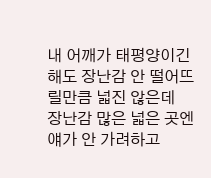내 어깨가 태평양이긴 해도 장난감 안 떨어뜨릴만큼 넓진 않은데
장난감 많은 넓은 곳엔 얘가 안 가려하고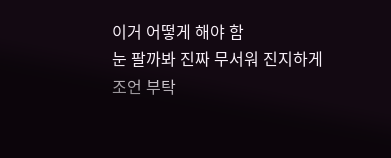이거 어떻게 해야 함
눈 팔까봐 진짜 무서워 진지하게
조언 부탁